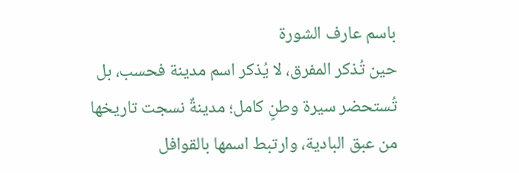باسم عارف الشورة
حين تُذكر المفرق، لا يُذكر اسم مدينة فحسب، بل تُستحضر سيرة وطنٍ كامل؛ مدينةٌ نسجت تاريخها من عبق البادية، وارتبط اسمها بالقوافل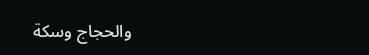والحجاج وسكة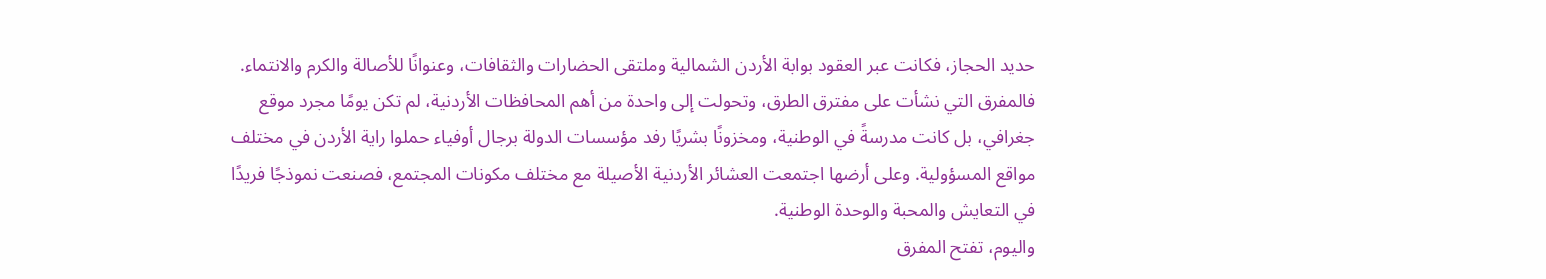حديد الحجاز، فكانت عبر العقود بوابة الأردن الشمالية وملتقى الحضارات والثقافات، وعنوانًا للأصالة والكرم والانتماء.
فالمفرق التي نشأت على مفترق الطرق، وتحولت إلى واحدة من أهم المحافظات الأردنية، لم تكن يومًا مجرد موقع جغرافي، بل كانت مدرسةً في الوطنية، ومخزونًا بشريًا رفد مؤسسات الدولة برجال أوفياء حملوا راية الأردن في مختلف مواقع المسؤولية. وعلى أرضها اجتمعت العشائر الأردنية الأصيلة مع مختلف مكونات المجتمع، فصنعت نموذجًا فريدًا في التعايش والمحبة والوحدة الوطنية.
واليوم، تفتح المفرق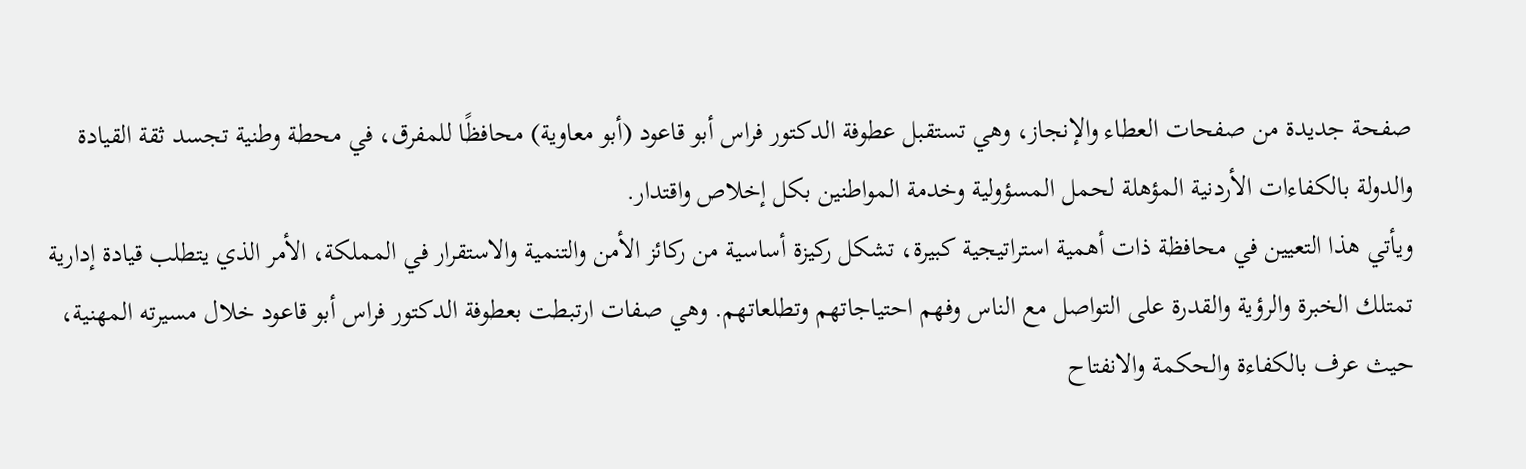صفحة جديدة من صفحات العطاء والإنجاز، وهي تستقبل عطوفة الدكتور فراس أبو قاعود (أبو معاوية) محافظًا للمفرق، في محطة وطنية تجسد ثقة القيادة والدولة بالكفاءات الأردنية المؤهلة لحمل المسؤولية وخدمة المواطنين بكل إخلاص واقتدار.
ويأتي هذا التعيين في محافظة ذات أهمية استراتيجية كبيرة، تشكل ركيزة أساسية من ركائز الأمن والتنمية والاستقرار في المملكة، الأمر الذي يتطلب قيادة إدارية تمتلك الخبرة والرؤية والقدرة على التواصل مع الناس وفهم احتياجاتهم وتطلعاتهم. وهي صفات ارتبطت بعطوفة الدكتور فراس أبو قاعود خلال مسيرته المهنية، حيث عرف بالكفاءة والحكمة والانفتاح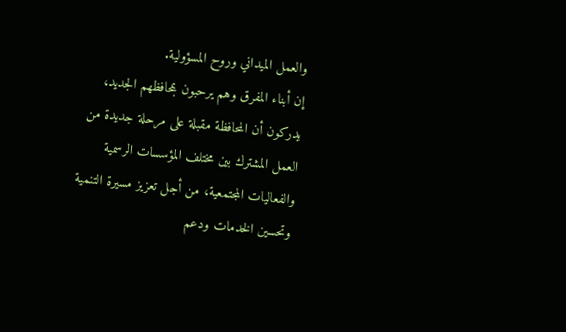والعمل الميداني وروح المسؤولية.
إن أبناء المفرق وهم يرحبون بمحافظهم الجديد، يدركون أن المحافظة مقبلة على مرحلة جديدة من العمل المشترك بين مختلف المؤسسات الرسمية والفعاليات المجتمعية، من أجل تعزيز مسيرة التنمية وتحسين الخدمات ودعم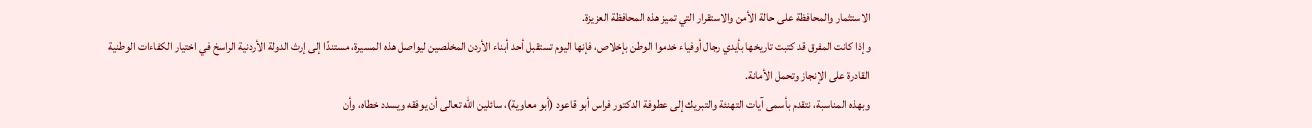الاستثمار والمحافظة على حالة الأمن والاستقرار التي تميز هذه المحافظة العزيزة.
وإذا كانت المفرق قد كتبت تاريخها بأيدي رجال أوفياء خدموا الوطن بإخلاص، فإنها اليوم تستقبل أحد أبناء الأردن المخلصين ليواصل هذه المسيرة، مستندًا إلى إرث الدولة الأردنية الراسخ في اختيار الكفاءات الوطنية القادرة على الإنجاز وتحمل الأمانة.
وبهذه المناسبة، نتقدم بأسمى آيات التهنئة والتبريك إلى عطوفة الدكتور فراس أبو قاعود (أبو معاوية)، سائلين الله تعالى أن يوفقه ويسدد خطاه، وأن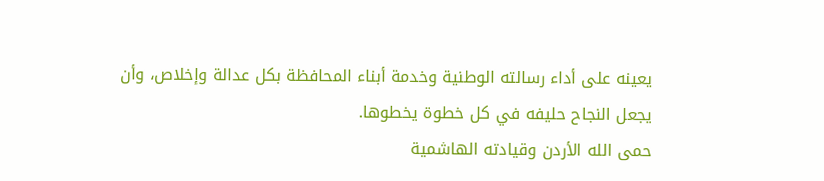يعينه على أداء رسالته الوطنية وخدمة أبناء المحافظة بكل عدالة وإخلاص، وأن يجعل النجاح حليفه في كل خطوة يخطوها.
حمى الله الأردن وقيادته الهاشمية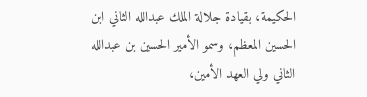الحكيمة، بقيادة جلالة الملك عبدالله الثاني ابن الحسين المعظم، وسمو الأمير الحسين بن عبدالله الثاني ولي العهد الأمين،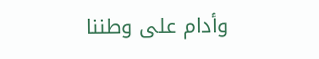وأدام على وطننا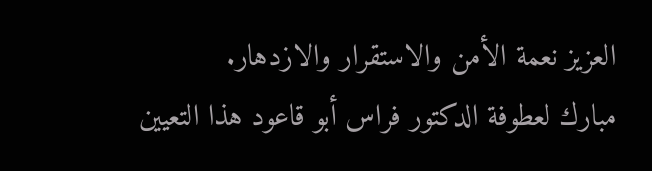العزيز نعمة الأمن والاستقرار والازدهار.
مبارك لعطوفة الدكتور فراس أبو قاعود هذا التعيين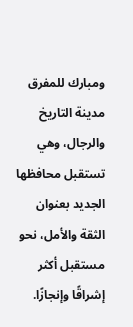ومبارك للمفرق مدينة التاريخ والرجال، وهي تستقبل محافظها الجديد بعنوان الثقة والأمل، نحو مستقبل أكثر إشراقًا وإنجازًا.